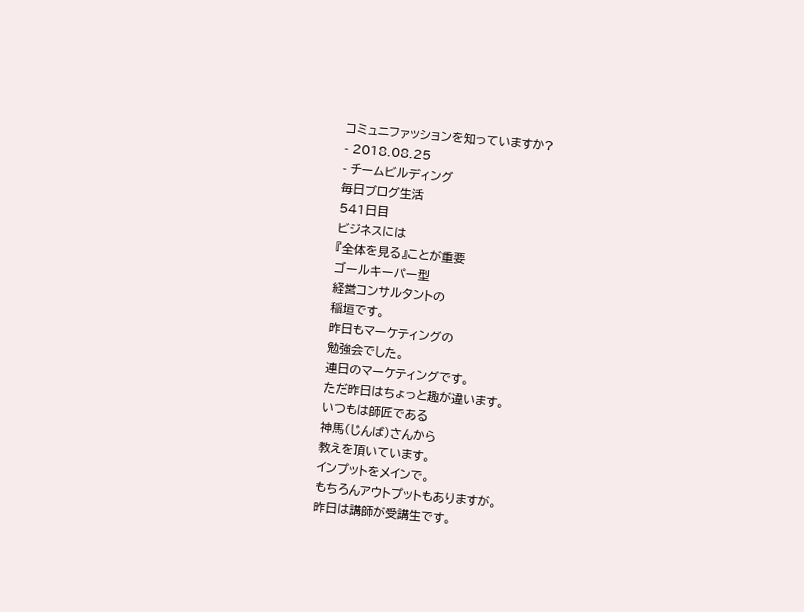コミュニファッションを知っていますか?
- 2018.08.25
- チームビルディング
毎日ブログ生活
541日目
ビジネスには
『全体を見る』ことが重要
ゴールキーパー型
経営コンサルタントの
稲垣です。
昨日もマーケティングの
勉強会でした。
連日のマーケティングです。
ただ昨日はちょっと趣が違います。
いつもは師匠である
神馬(じんば)さんから
教えを頂いています。
インプットをメインで。
もちろんアウトプットもありますが。
昨日は講師が受講生です。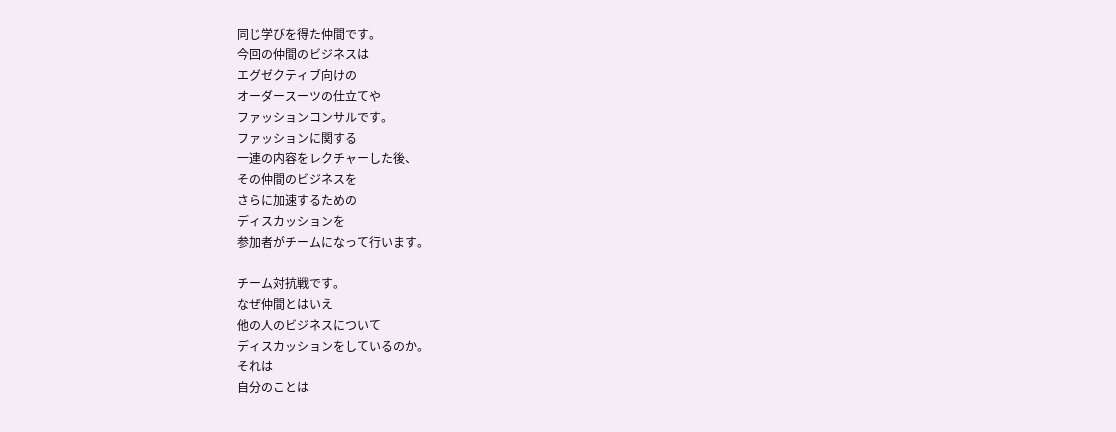同じ学びを得た仲間です。
今回の仲間のビジネスは
エグゼクティブ向けの
オーダースーツの仕立てや
ファッションコンサルです。
ファッションに関する
一連の内容をレクチャーした後、
その仲間のビジネスを
さらに加速するための
ディスカッションを
参加者がチームになって行います。

チーム対抗戦です。
なぜ仲間とはいえ
他の人のビジネスについて
ディスカッションをしているのか。
それは
自分のことは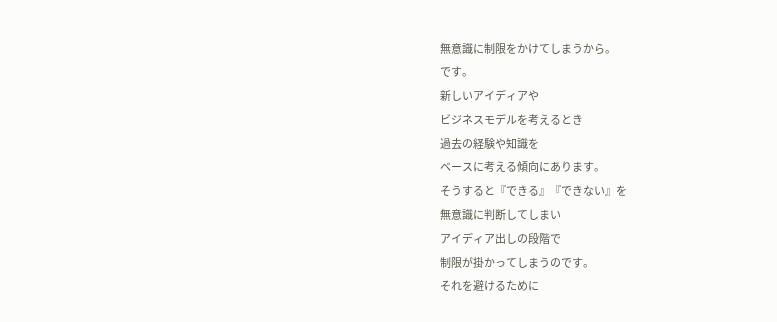無意識に制限をかけてしまうから。
です。
新しいアイディアや
ビジネスモデルを考えるとき
過去の経験や知識を
ベースに考える傾向にあります。
そうすると『できる』『できない』を
無意識に判断してしまい
アイディア出しの段階で
制限が掛かってしまうのです。
それを避けるために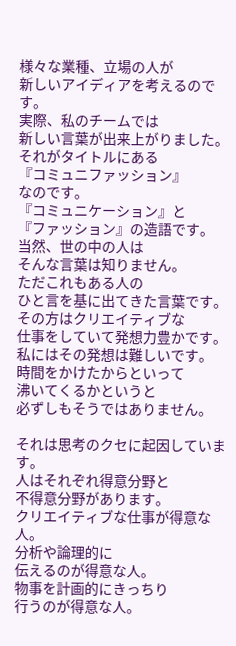様々な業種、立場の人が
新しいアイディアを考えるのです。
実際、私のチームでは
新しい言葉が出来上がりました。
それがタイトルにある
『コミュニファッション』
なのです。
『コミュニケーション』と
『ファッション』の造語です。
当然、世の中の人は
そんな言葉は知りません。
ただこれもある人の
ひと言を基に出てきた言葉です。
その方はクリエイティブな
仕事をしていて発想力豊かです。
私にはその発想は難しいです。
時間をかけたからといって
沸いてくるかというと
必ずしもそうではありません。

それは思考のクセに起因しています。
人はそれぞれ得意分野と
不得意分野があります。
クリエイティブな仕事が得意な人。
分析や論理的に
伝えるのが得意な人。
物事を計画的にきっちり
行うのが得意な人。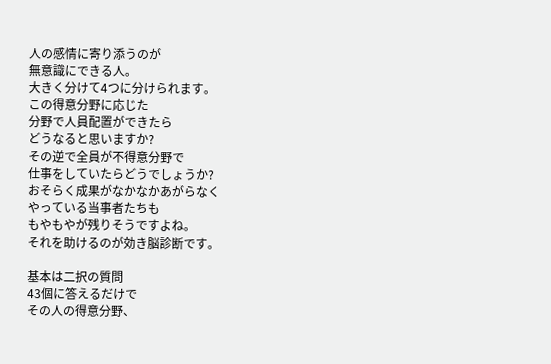人の感情に寄り添うのが
無意識にできる人。
大きく分けて4つに分けられます。
この得意分野に応じた
分野で人員配置ができたら
どうなると思いますか?
その逆で全員が不得意分野で
仕事をしていたらどうでしょうか?
おそらく成果がなかなかあがらなく
やっている当事者たちも
もやもやが残りそうですよね。
それを助けるのが効き脳診断です。

基本は二択の質問
43個に答えるだけで
その人の得意分野、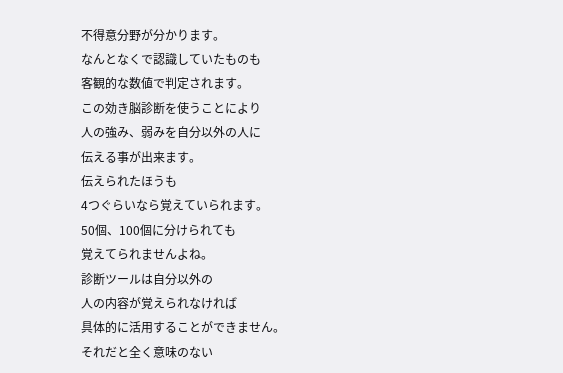不得意分野が分かります。
なんとなくで認識していたものも
客観的な数値で判定されます。
この効き脳診断を使うことにより
人の強み、弱みを自分以外の人に
伝える事が出来ます。
伝えられたほうも
4つぐらいなら覚えていられます。
50個、100個に分けられても
覚えてられませんよね。
診断ツールは自分以外の
人の内容が覚えられなければ
具体的に活用することができません。
それだと全く意味のない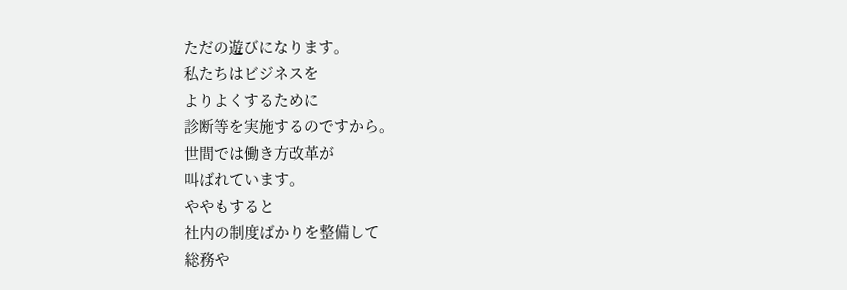ただの遊びになります。
私たちはビジネスを
よりよくするために
診断等を実施するのですから。
世間では働き方改革が
叫ばれています。
ややもすると
社内の制度ばかりを整備して
総務や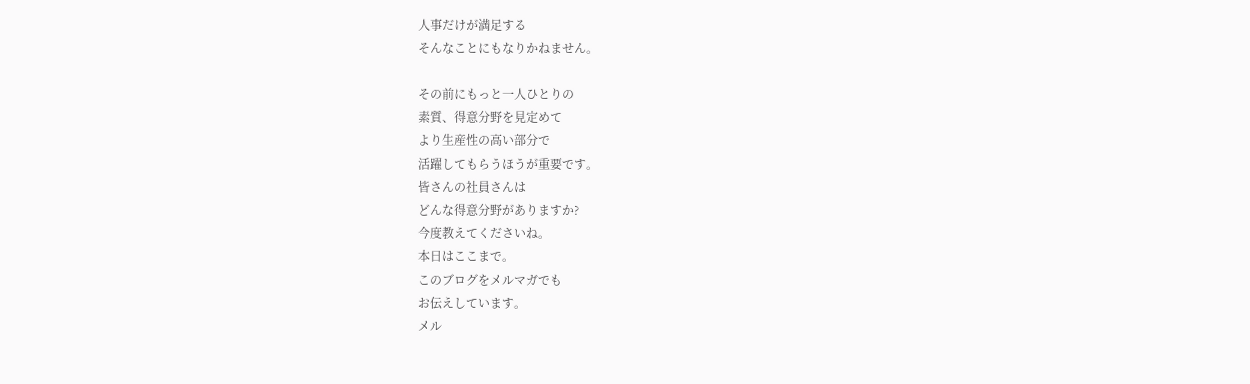人事だけが満足する
そんなことにもなりかねません。

その前にもっと一人ひとりの
素質、得意分野を見定めて
より生産性の高い部分で
活躍してもらうほうが重要です。
皆さんの社員さんは
どんな得意分野がありますか?
今度教えてくださいね。
本日はここまで。
このブログをメルマガでも
お伝えしています。
メル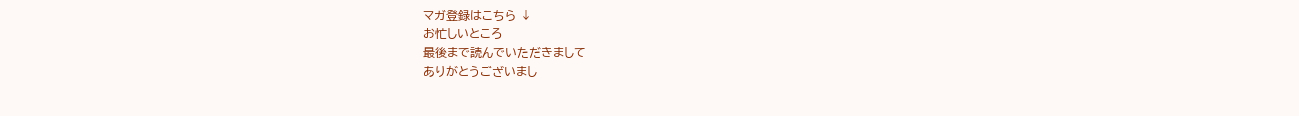マガ登録はこちら ↓
お忙しいところ
最後まで読んでいただきまして
ありがとうございまし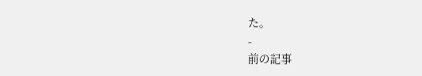た。
-
前の記事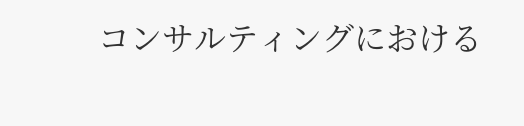コンサルティングにおける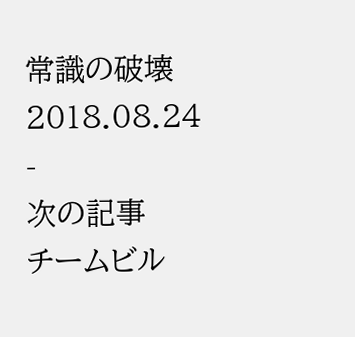常識の破壊 2018.08.24
-
次の記事
チームビル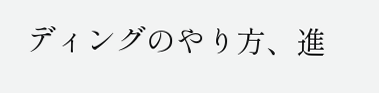ディングのやり方、進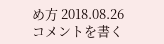め方 2018.08.26
コメントを書く